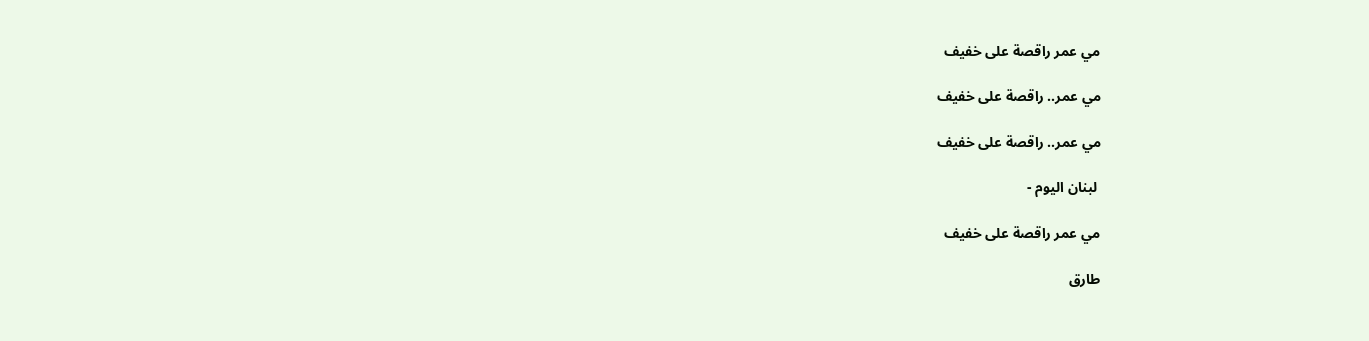مي عمر راقصة على خفيف

مي عمر.. راقصة على خفيف

مي عمر.. راقصة على خفيف

 لبنان اليوم -

مي عمر راقصة على خفيف

طارق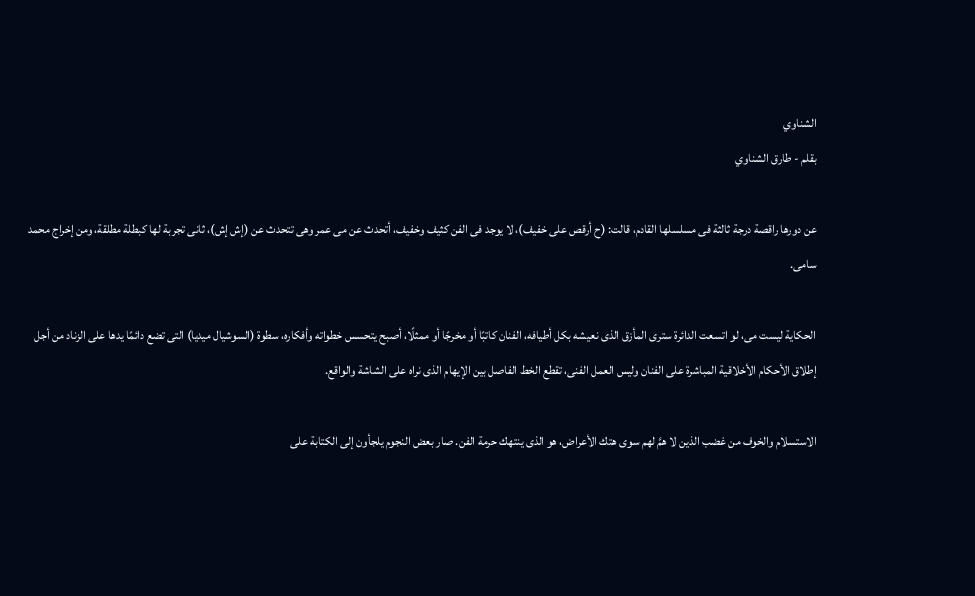الشناوي
بقلم - طارق الشناوي

عن دورها راقصة درجة ثالثة فى مسلسلها القادم، قالت: (ح أرقص على خفيف)، لا يوجد فى الفن كثيف وخفيف، أتحدث عن مى عمر وهى تتحدث عن (إش إش)، ثانى تجربة لها كبطلة مطلقة، ومن إخراج محمد سامى.

الحكاية ليست مى، لو اتسعت الدائرة سترى المأزق الذى نعيشه بكل أطيافه، الفنان كاتبًا أو مخرجًا أو ممثلًا، أصبح يتحسس خطواته وأفكاره، سطوة (السوشيال ميديا) التى تضع دائمًا يدها على الزناد من أجل إطلاق الأحكام الأخلاقية المباشرة على الفنان وليس العمل الفنى، تقطع الخط الفاصل بين الإيهام الذى نراه على الشاشة والواقع.

الاستسلام والخوف من غضب الذين لا همَّ لهم سوى هتك الأعراض، هو الذى ينتهك حرمة الفن. صار بعض النجوم يلجأون إلى الكتابة على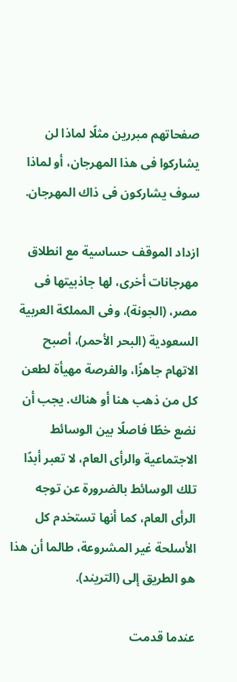صفحاتهم مبررين مثلًا لماذا لن يشاركوا فى هذا المهرجان، أو لماذا سوف يشاركون فى ذاك المهرجان.

ازداد الموقف حساسية مع انطلاق مهرجانات أخرى، لها جاذبيتها فى مصر، (الجونة)، وفى المملكة العربية السعودية (البحر الأحمر)، أصبح الاتهام جاهزًا، والفرصة مهيأة لطعن كل من ذهب هنا أو هناك. يجب أن نضع خطًا فاصلًا بين الوسائط الاجتماعية والرأى العام، لا تعبر أبدًا تلك الوسائط بالضرورة عن توجه الرأى العام، كما أنها تستخدم كل الأسلحة غير المشروعة، طالما أن هذا هو الطريق إلى (التريند).

عندما قدمت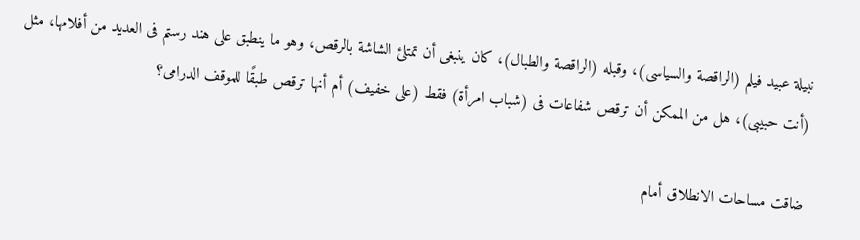نبيلة عبيد فيلم (الراقصة والسياسى)، وقبله (الراقصة والطبال)، كان ينبغى أن تمتلئ الشاشة بالرقص، وهو ما ينطبق على هند رستم فى العديد من أفلامها، مثل (أنت حبيبى)، هل من الممكن أن ترقص شفاعات فى (شباب امرأة) فقط (على خفيف) أم أنها ترقص طبقًا للموقف الدرامى؟

ضاقت مساحات الانطلاق أمام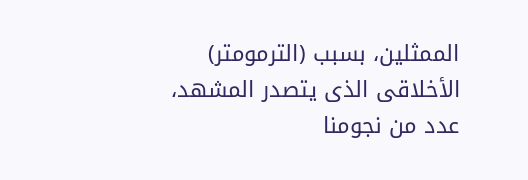الممثلين، بسبب (الترمومتر) الأخلاقى الذى يتصدر المشهد، عدد من نجومنا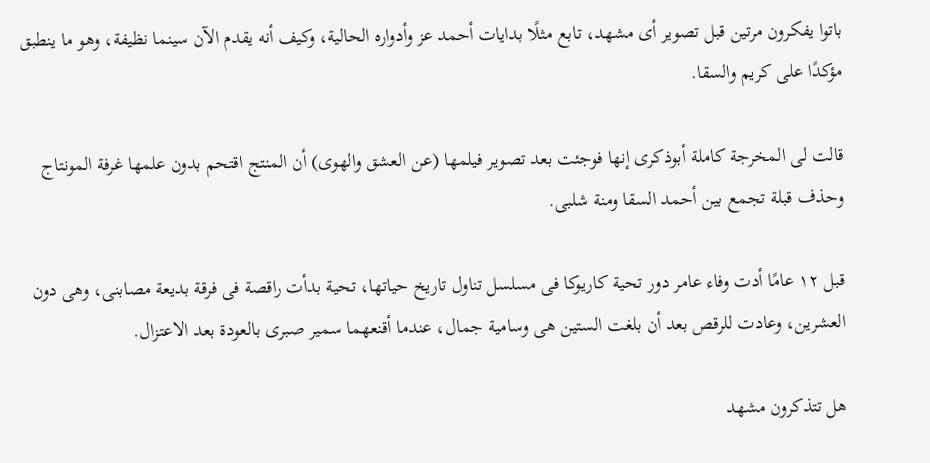باتوا يفكرون مرتين قبل تصوير أى مشهد، تابع مثلًا بدايات أحمد عز وأدواره الحالية، وكيف أنه يقدم الآن سينما نظيفة، وهو ما ينطبق مؤكدًا على كريم والسقا.

قالت لى المخرجة كاملة أبوذكرى إنها فوجئت بعد تصوير فيلمها (عن العشق والهوى) أن المنتج اقتحم بدون علمها غرفة المونتاج وحذف قبلة تجمع بين أحمد السقا ومنة شلبى.

قبل ١٢ عامًا أدت وفاء عامر دور تحية كاريوكا فى مسلسل تناول تاريخ حياتها، تحية بدأت راقصة فى فرقة بديعة مصابنى، وهى دون العشرين، وعادت للرقص بعد أن بلغت الستين هى وسامية جمال، عندما أقنعهما سمير صبرى بالعودة بعد الاعتزال.

هل تتذكرون مشهد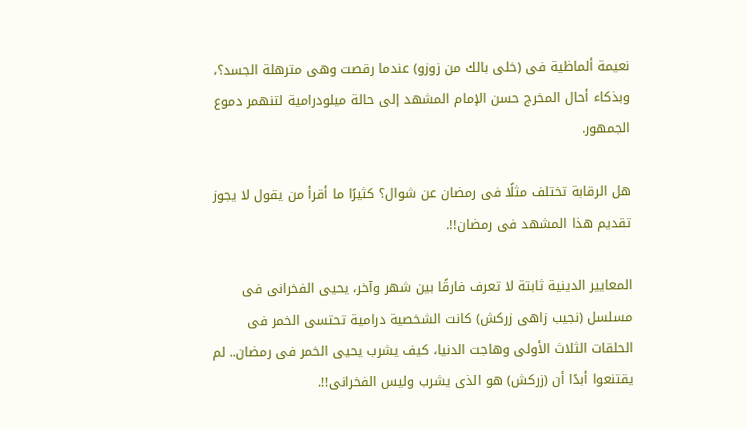نعيمة ألماظية فى (خلى بالك من زوزو) عندما رقصت وهى مترهلة الجسد؟، وبذكاء أحال المخرج حسن الإمام المشهد إلى حالة ميلودرامية لتنهمر دموع الجمهور.

هل الرقابة تختلف مثلًا فى رمضان عن شوال؟ كثيرًا ما أقرأ من يقول لا يجوز تقديم هذا المشهد فى رمضان!!.

المعايير الدينية ثابتة لا تعرف فارقًا بين شهر وآخر، يحيى الفخرانى فى مسلسل (نجيب زاهى زركش) كانت الشخصية درامية تحتسى الخمر فى الحلقات الثلاث الأولى وهاجت الدنيا، كيف يشرب يحيى الخمر فى رمضان.. لم يقتنعوا أبدًا أن (زركش) هو الذى يشرب وليس الفخرانى!!.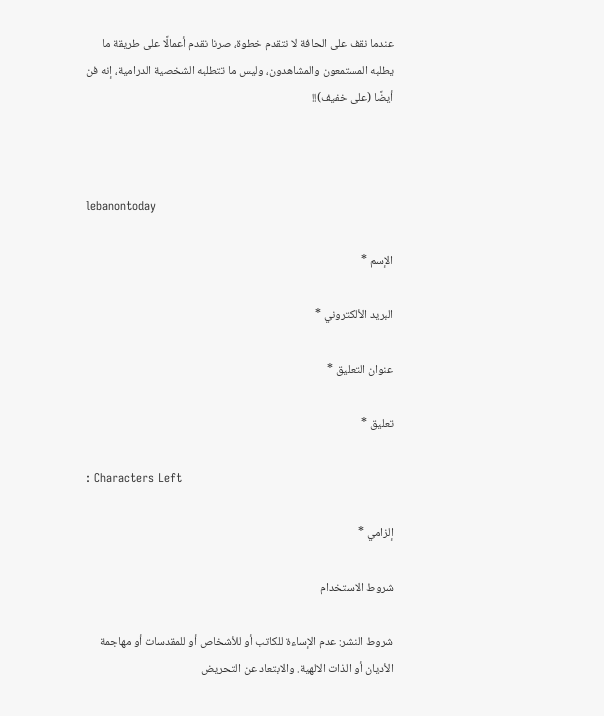عندما نقف على الحافة لا نتقدم خطوة، صرنا نقدم أعمالًا على طريقة ما يطلبه المستمعون والمشاهدون، وليس ما تتطلبه الشخصية الدرامية، إنه فن أيضًا (على خفيف)!!



lebanontoday

الإسم *

البريد الألكتروني *

عنوان التعليق *

تعليق *

: Characters Left

إلزامي *

شروط الاستخدام

شروط النشر: عدم الإساءة للكاتب أو للأشخاص أو للمقدسات أو مهاجمة الأديان أو الذات الالهية. والابتعاد عن التحريض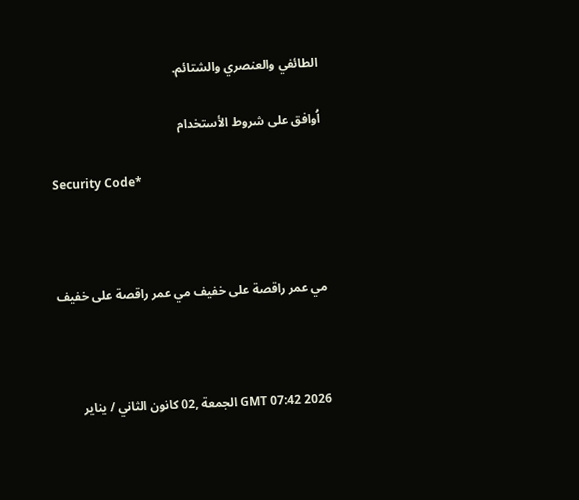الطائفي والعنصري والشتائم.

اُوافق على شروط الأستخدام

Security Code*



مي عمر راقصة على خفيف مي عمر راقصة على خفيف



GMT 07:42 2026 الجمعة ,02 كانون الثاني / يناير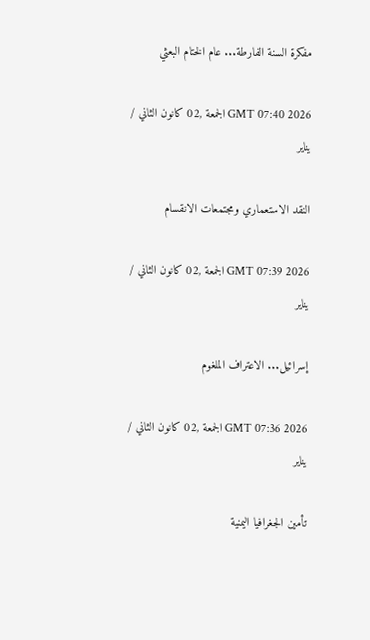مفكرة السنة الفارطة... عام الختام البعثي

GMT 07:40 2026 الجمعة ,02 كانون الثاني / يناير

النقد الاستعماري ومجتمعات الانقسام

GMT 07:39 2026 الجمعة ,02 كانون الثاني / يناير

إسرائيل... الاعتراف الملغوم

GMT 07:36 2026 الجمعة ,02 كانون الثاني / يناير

تأمين الجغرافيا اليمنية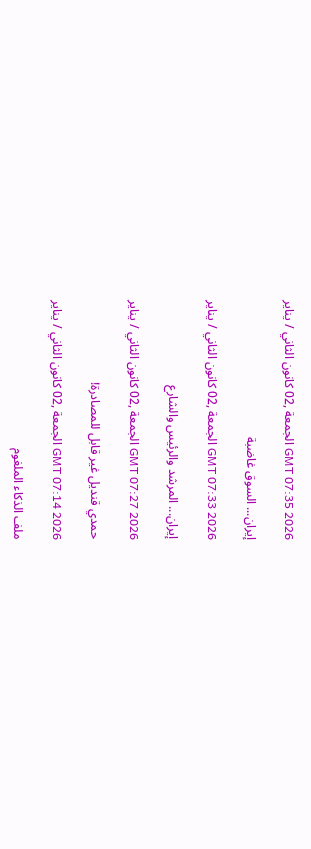GMT 07:35 2026 الجمعة ,02 كانون الثاني / يناير

إيران... السوق غاضبة

GMT 07:33 2026 الجمعة ,02 كانون الثاني / يناير

إيران... المرشد والرئيس والشارع

GMT 07:27 2026 الجمعة ,02 كانون الثاني / يناير

حمدي قنديل غير قابل للمصادرة!

GMT 07:14 2026 الجمعة ,02 كانون الثاني / يناير

ملف الذكاء الملغوم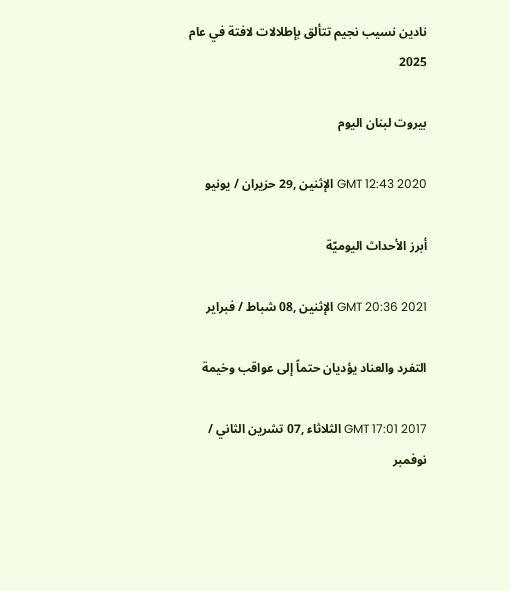نادين نسيب نجيم تتألق بإطلالات لافتة في عام 2025

بيروت لبنان اليوم

GMT 12:43 2020 الإثنين ,29 حزيران / يونيو

أبرز الأحداث اليوميّة

GMT 20:36 2021 الإثنين ,08 شباط / فبراير

التفرد والعناد يؤديان حتماً إلى عواقب وخيمة

GMT 17:01 2017 الثلاثاء ,07 تشرين الثاني / نوفمبر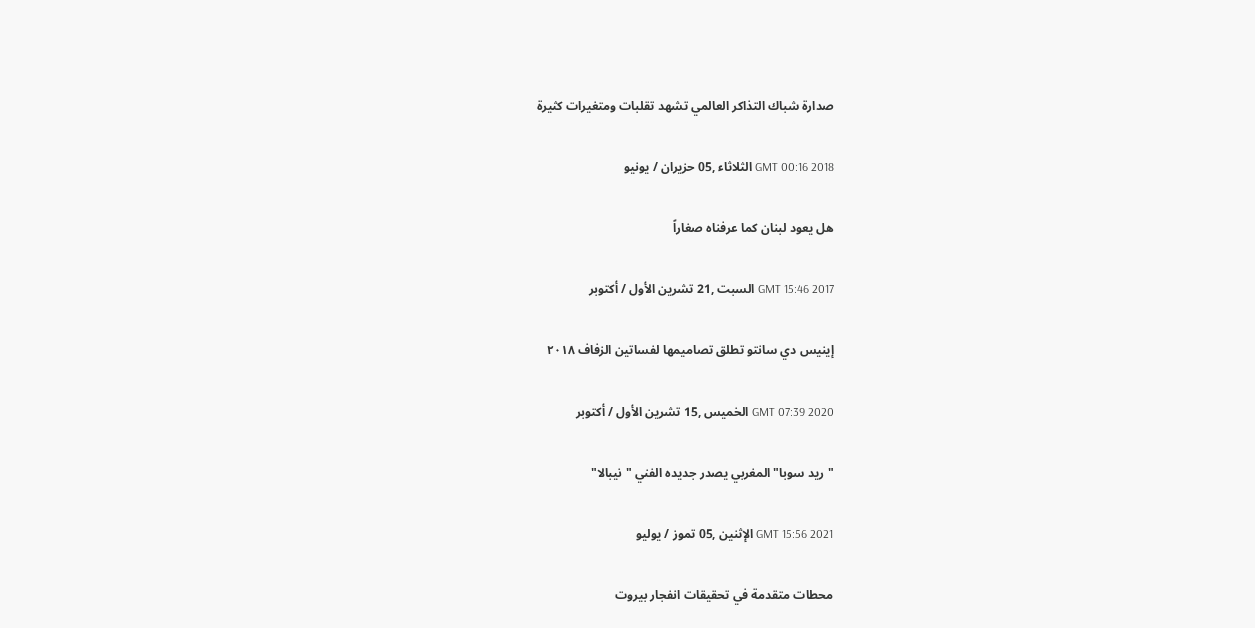صدارة شباك التذاكر العالمي تشهد تقلبات ومتغيرات كثيرة

GMT 00:16 2018 الثلاثاء ,05 حزيران / يونيو

هل يعود لبنان كما عرفناه صغاراً

GMT 15:46 2017 السبت ,21 تشرين الأول / أكتوبر

إينيس دي سانتو تطلق تصاميمها لفساتين الزفاف ٢٠١٨

GMT 07:39 2020 الخميس ,15 تشرين الأول / أكتوبر

"ريد سوبا" المغربي يصدر جديده الفني "نيبالا"

GMT 15:56 2021 الإثنين ,05 تموز / يوليو

محطات متقدمة في تحقيقات انفجار بيروت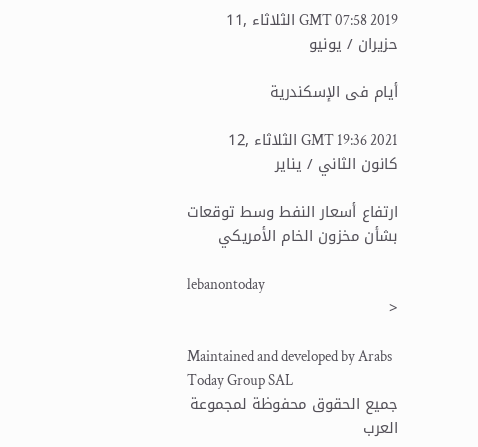GMT 07:58 2019 الثلاثاء ,11 حزيران / يونيو

أيام فى الإسكندرية

GMT 19:36 2021 الثلاثاء ,12 كانون الثاني / يناير

ارتفاع أسعار النفط وسط توقعات بشأن مخزون الخام الأمريكي

lebanontoday
<

Maintained and developed by Arabs Today Group SAL
جميع الحقوق محفوظة لمجموعة العرب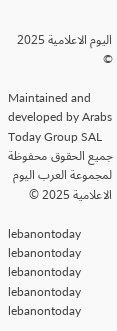اليوم الاعلامية 2025 ©

Maintained and developed by Arabs Today Group SAL
جميع الحقوق محفوظة لمجموعة العرب اليوم الاعلامية 2025 ©

lebanontoday lebanontoday lebanontoday lebanontoday
lebanontoday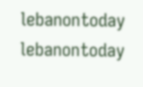lebanontoday lebanontoday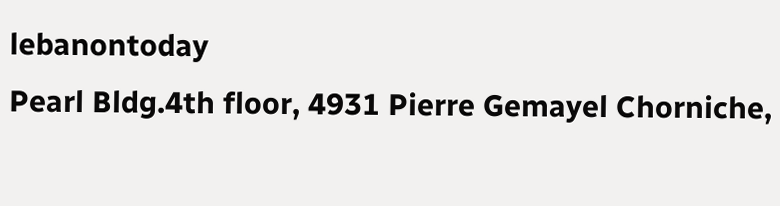lebanontoday
Pearl Bldg.4th floor, 4931 Pierre Gemayel Chorniche,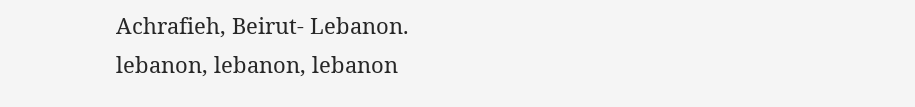Achrafieh, Beirut- Lebanon.
lebanon, lebanon, lebanon